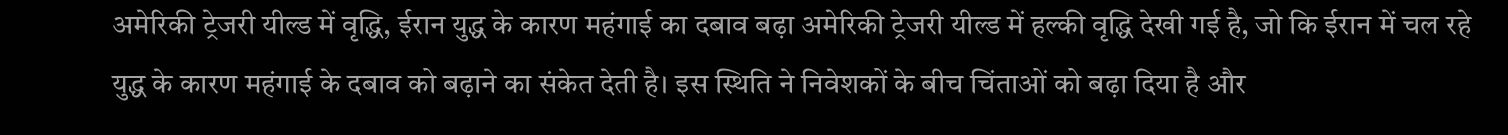अमेरिकी ट्रेजरी यील्ड में वृद्धि, ईरान युद्ध के कारण महंगाई का दबाव बढ़ा अमेरिकी ट्रेजरी यील्ड में हल्की वृद्धि देखी गई है, जो कि ईरान में चल रहे युद्ध के कारण महंगाई के दबाव को बढ़ाने का संकेत देती है। इस स्थिति ने निवेशकों के बीच चिंताओं को बढ़ा दिया है और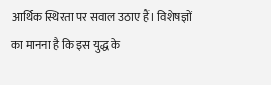आर्थिक स्थिरता पर सवाल उठाए हैं। विशेषज्ञों का मानना है कि इस युद्ध के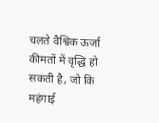चलते वैश्विक ऊर्जा कीमतों में वृद्धि हो सकती है, जो कि महंगाई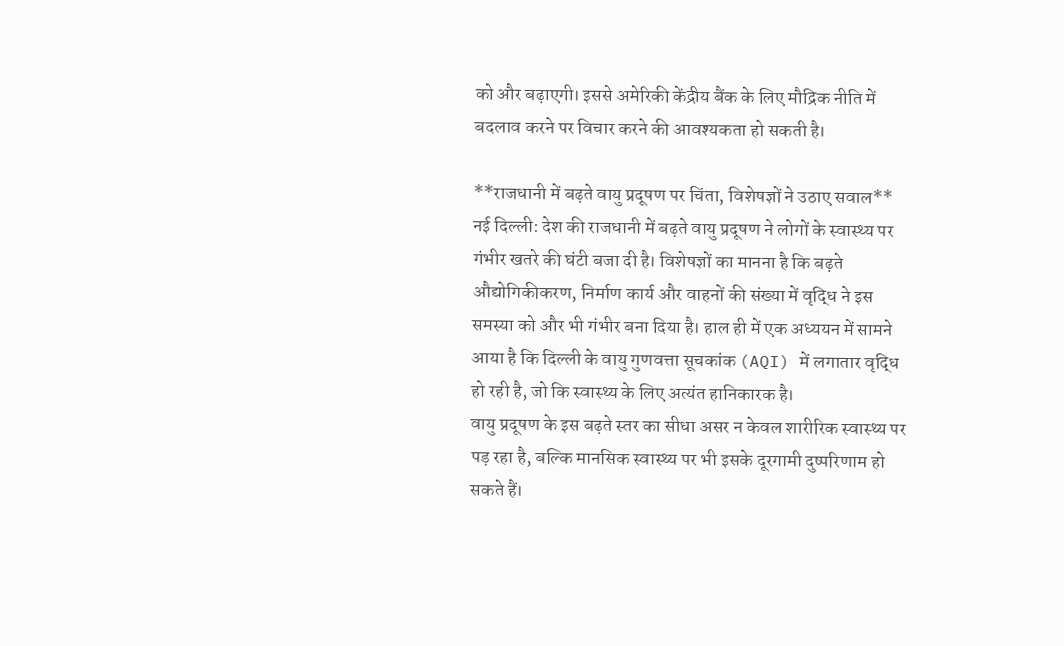को और बढ़ाएगी। इससे अमेरिकी केंद्रीय बैंक के लिए मौद्रिक नीति में बदलाव करने पर विचार करने की आवश्यकता हो सकती है।

**राजधानी में बढ़ते वायु प्रदूषण पर चिंता, विशेषज्ञों ने उठाए सवाल**
नई दिल्ली: देश की राजधानी में बढ़ते वायु प्रदूषण ने लोगों के स्वास्थ्य पर गंभीर खतरे की घंटी बजा दी है। विशेषज्ञों का मानना है कि बढ़ते औद्योगिकीकरण, निर्माण कार्य और वाहनों की संख्या में वृद्धि ने इस समस्या को और भी गंभीर बना दिया है। हाल ही में एक अध्ययन में सामने आया है कि दिल्ली के वायु गुणवत्ता सूचकांक (AQI) में लगातार वृद्धि हो रही है, जो कि स्वास्थ्य के लिए अत्यंत हानिकारक है।
वायु प्रदूषण के इस बढ़ते स्तर का सीधा असर न केवल शारीरिक स्वास्थ्य पर पड़ रहा है, बल्कि मानसिक स्वास्थ्य पर भी इसके दूरगामी दुष्परिणाम हो सकते हैं।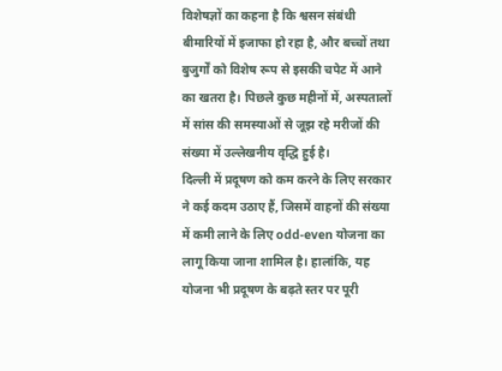विशेषज्ञों का कहना है कि श्वसन संबंधी बीमारियों में इजाफा हो रहा है, और बच्चों तथा बुजुर्गों को विशेष रूप से इसकी चपेट में आने का खतरा है। पिछले कुछ महीनों में, अस्पतालों में सांस की समस्याओं से जूझ रहे मरीजों की संख्या में उल्लेखनीय वृद्धि हुई है।
दिल्ली में प्रदूषण को कम करने के लिए सरकार ने कई कदम उठाए हैं, जिसमें वाहनों की संख्या में कमी लाने के लिए odd-even योजना का लागू किया जाना शामिल है। हालांकि, यह योजना भी प्रदूषण के बढ़ते स्तर पर पूरी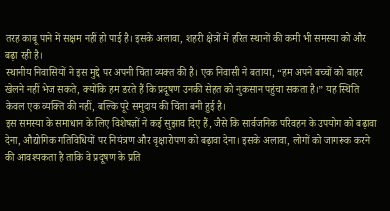तरह काबू पाने में सक्षम नहीं हो पाई है। इसके अलावा, शहरी क्षेत्रों में हरित स्थानों की कमी भी समस्या को और बढ़ा रही है।
स्थानीय निवासियों ने इस मुद्दे पर अपनी चिंता व्यक्त की है। एक निवासी ने बताया, “हम अपने बच्चों को बाहर खेलने नहीं भेज सकते, क्योंकि हम डरते हैं कि प्रदूषण उनकी सेहत को नुकसान पहुंचा सकता है।” यह स्थिति केवल एक व्यक्ति की नहीं, बल्कि पूरे समुदाय की चिंता बनी हुई है।
इस समस्या के समाधान के लिए विशेषज्ञों ने कई सुझाव दिए हैं, जैसे कि सार्वजनिक परिवहन के उपयोग को बढ़ावा देना, औद्योगिक गतिविधियों पर नियंत्रण और वृक्षारोपण को बढ़ावा देना। इसके अलावा, लोगों को जागरूक करने की आवश्यकता है ताकि वे प्रदूषण के प्रति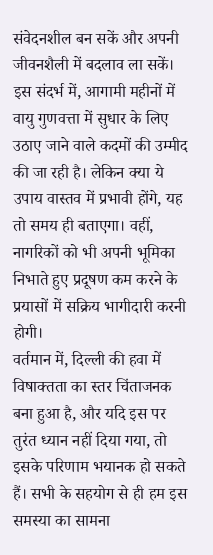संवेदनशील बन सकें और अपनी जीवनशैली में बदलाव ला सकें।
इस संदर्भ में, आगामी महीनों में वायु गुणवत्ता में सुधार के लिए उठाए जाने वाले कदमों की उम्मीद की जा रही है। लेकिन क्या ये उपाय वास्तव में प्रभावी होंगे, यह तो समय ही बताएगा। वहीं, नागरिकों को भी अपनी भूमिका निभाते हुए प्रदूषण कम करने के प्रयासों में सक्रिय भागीदारी करनी होगी।
वर्तमान में, दिल्ली की हवा में विषाक्तता का स्तर चिंताजनक बना हुआ है, और यदि इस पर तुरंत ध्यान नहीं दिया गया, तो इसके परिणाम भयानक हो सकते हैं। सभी के सहयोग से ही हम इस समस्या का सामना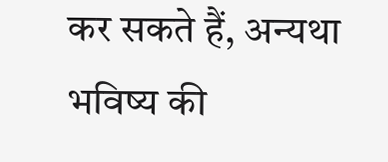कर सकते हैं, अन्यथा भविष्य की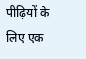पीढ़ियों के लिए एक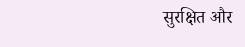सुरक्षित और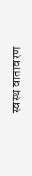स्वस्थ वातावरण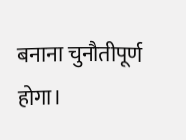बनाना चुनौतीपूर्ण होगा।